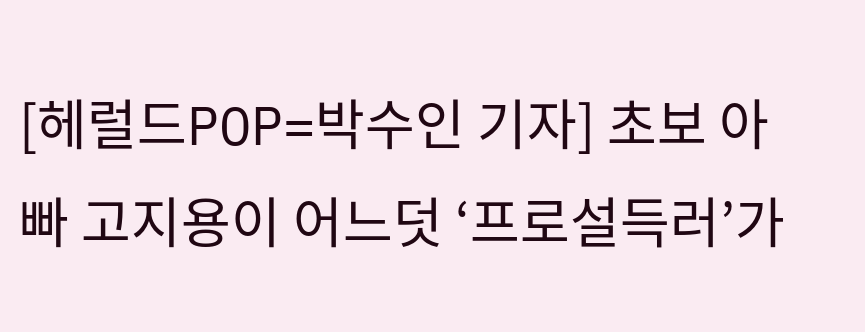[헤럴드POP=박수인 기자] 초보 아빠 고지용이 어느덧 ‘프로설득러’가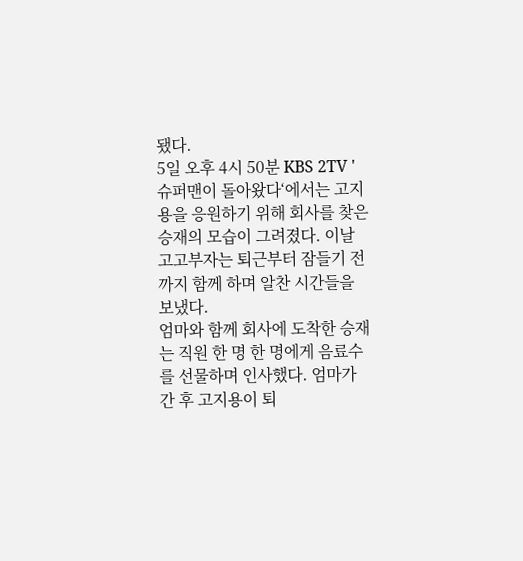됐다.
5일 오후 4시 50분 KBS 2TV '슈퍼맨이 돌아왔다‘에서는 고지용을 응원하기 위해 회사를 찾은 승재의 모습이 그려졌다. 이날 고고부자는 퇴근부터 잠들기 전까지 함께 하며 알찬 시간들을 보냈다.
엄마와 함께 회사에 도착한 승재는 직원 한 명 한 명에게 음료수를 선물하며 인사했다. 엄마가 간 후 고지용이 퇴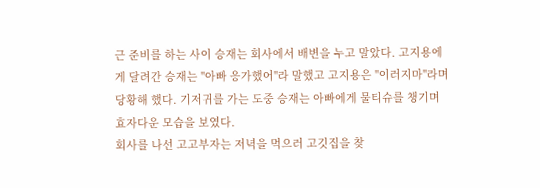근 준비를 하는 사이 승재는 회사에서 배변을 누고 말았다. 고지용에게 달려간 승재는 "아빠 응가했어"라 말했고 고지용은 "이러지마"라며 당황해 했다. 기저귀를 가는 도중 승재는 아빠에게 물티슈를 챙기며 효자다운 모습을 보였다.
회사를 나선 고고부자는 저녁을 먹으러 고깃집을 찾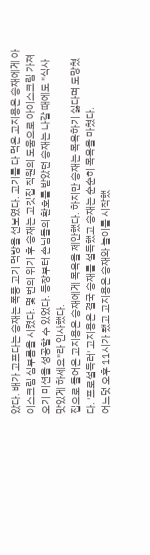았다. 배가 고프다는 승재는 폭풍 고기 먹방을 선보였다. 고기를 다 먹은 고지용은 승재에게 아이스크림 심부름을 시켰다. 몇 번의 위기 후 승재는 고깃집 직원의 도움으로 아이스크림 가져오기 미션을 성공할 수 있었다. 등장부터 손님들의 환호를 받았던 승재는 나갈 때에도 "식사 맛있게 하세요"라 인사했다.
집으로 들어온 고지용은 승재에게 목욕을 제안했다. 하지만 승재는 목욕하기 싫다며 도망쳤다. '프로설득러' 고지용은 결국 승재를 설득했고 승재는 순순히 목욕을 마쳤다.
어느덧 오후 11시가 됐고 고지용은 승재와 놀이를 시작했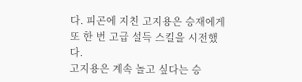다. 피곤에 지친 고지용은 승재에게 또 한 번 고급 설득 스킬을 시전했다.
고지용은 계속 놀고 싶다는 승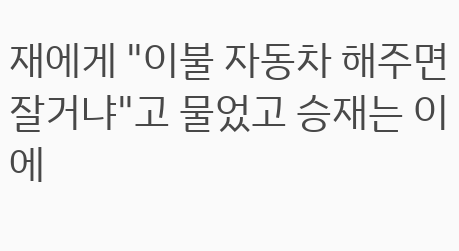재에게 "이불 자동차 해주면 잘거냐"고 물었고 승재는 이에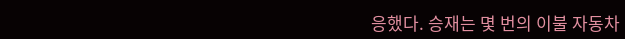응했다. 승재는 몇 번의 이불 자동차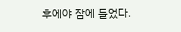후에야 잠에 들었다.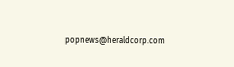popnews@heraldcorp.com